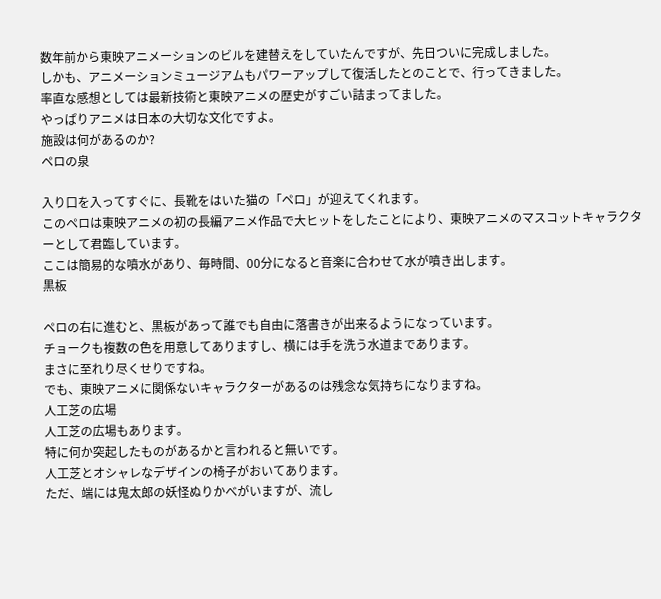数年前から東映アニメーションのビルを建替えをしていたんですが、先日ついに完成しました。
しかも、アニメーションミュージアムもパワーアップして復活したとのことで、行ってきました。
率直な感想としては最新技術と東映アニメの歴史がすごい詰まってました。
やっぱりアニメは日本の大切な文化ですよ。
施設は何があるのか?
ペロの泉

入り口を入ってすぐに、長靴をはいた猫の「ペロ」が迎えてくれます。
このペロは東映アニメの初の長編アニメ作品で大ヒットをしたことにより、東映アニメのマスコットキャラクターとして君臨しています。
ここは簡易的な噴水があり、毎時間、00分になると音楽に合わせて水が噴き出します。
黒板

ペロの右に進むと、黒板があって誰でも自由に落書きが出来るようになっています。
チョークも複数の色を用意してありますし、横には手を洗う水道まであります。
まさに至れり尽くせりですね。
でも、東映アニメに関係ないキャラクターがあるのは残念な気持ちになりますね。
人工芝の広場
人工芝の広場もあります。
特に何か突起したものがあるかと言われると無いです。
人工芝とオシャレなデザインの椅子がおいてあります。
ただ、端には鬼太郎の妖怪ぬりかべがいますが、流し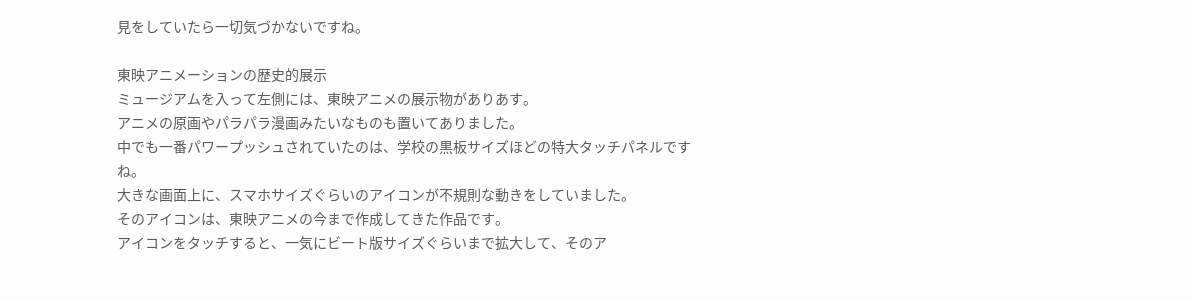見をしていたら一切気づかないですね。

東映アニメーションの歴史的展示
ミュージアムを入って左側には、東映アニメの展示物がありあす。
アニメの原画やパラパラ漫画みたいなものも置いてありました。
中でも一番パワープッシュされていたのは、学校の黒板サイズほどの特大タッチパネルですね。
大きな画面上に、スマホサイズぐらいのアイコンが不規則な動きをしていました。
そのアイコンは、東映アニメの今まで作成してきた作品です。
アイコンをタッチすると、一気にビート版サイズぐらいまで拡大して、そのア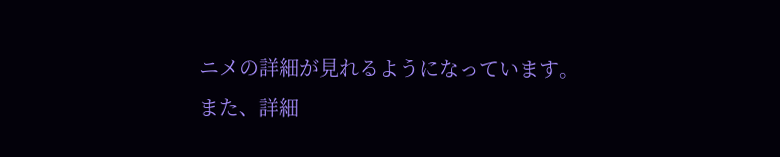ニメの詳細が見れるようになっています。
また、詳細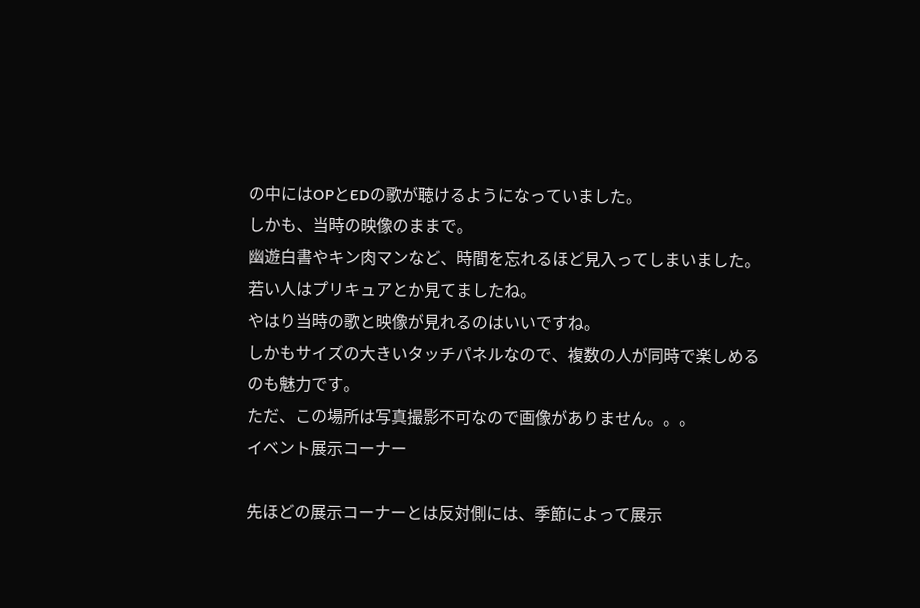の中にはOPとEDの歌が聴けるようになっていました。
しかも、当時の映像のままで。
幽遊白書やキン肉マンなど、時間を忘れるほど見入ってしまいました。
若い人はプリキュアとか見てましたね。
やはり当時の歌と映像が見れるのはいいですね。
しかもサイズの大きいタッチパネルなので、複数の人が同時で楽しめるのも魅力です。
ただ、この場所は写真撮影不可なので画像がありません。。。
イベント展示コーナー

先ほどの展示コーナーとは反対側には、季節によって展示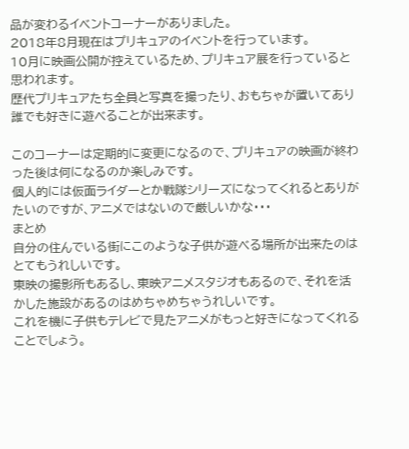品が変わるイベントコーナーがありました。
2018年8月現在はプリキュアのイベントを行っています。
10月に映画公開が控えているため、プリキュア展を行っていると思われます。
歴代プリキュアたち全員と写真を撮ったり、おもちゃが置いてあり誰でも好きに遊べることが出来ます。

このコーナーは定期的に変更になるので、プリキュアの映画が終わった後は何になるのか楽しみです。
個人的には仮面ライダーとか戦隊シリーズになってくれるとありがたいのですが、アニメではないので厳しいかな・・・
まとめ
自分の住んでいる街にこのような子供が遊べる場所が出来たのはとてもうれしいです。
東映の撮影所もあるし、東映アニメスタジオもあるので、それを活かした施設があるのはめちゃめちゃうれしいです。
これを機に子供もテレビで見たアニメがもっと好きになってくれることでしょう。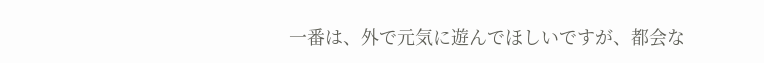一番は、外で元気に遊んでほしいですが、都会な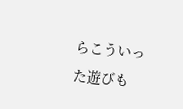らこういった遊びも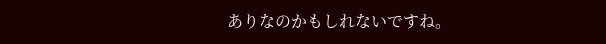ありなのかもしれないですね。